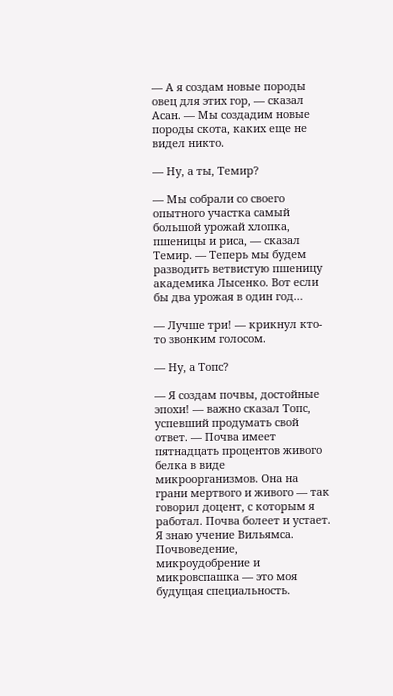— А я создам новые породы овец для этих гор, — сказал Асан. — Мы создадим новые породы скота, каких еще не видел никто.

— Ну, а ты, Темир?

— Мы собрали со своего опытного участка самый большой урожай хлопка, пшеницы и риса, — сказал Темир. — Теперь мы будем разводить ветвистую пшеницу академика Лысенко. Вот если бы два урожая в один год…

— Лучше три! — крикнул кто-то звонким голосом.

— Ну, а Топс?

— Я создам почвы, достойные эпохи! — важно сказал Топс, успевший продумать свой ответ. — Почва имеет пятнадцать процентов живого белка в виде микроорганизмов. Она на грани мертвого и живого — так говорил доцент, с которым я работал. Почва болеет и устает. Я знаю учение Вильямса. Почвоведение, микроудобрение и микровспашка — это моя будущая специальность.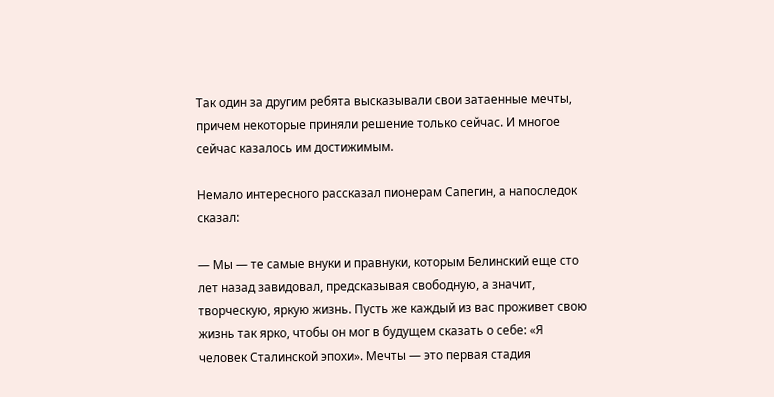Так один за другим ребята высказывали свои затаенные мечты, причем некоторые приняли решение только сейчас. И многое сейчас казалось им достижимым.

Немало интересного рассказал пионерам Сапегин, а напоследок сказал:

— Мы — те самые внуки и правнуки, которым Белинский еще сто лет назад завидовал, предсказывая свободную, а значит, творческую, яркую жизнь. Пусть же каждый из вас проживет свою жизнь так ярко, чтобы он мог в будущем сказать о себе: «Я человек Сталинской эпохи». Мечты — это первая стадия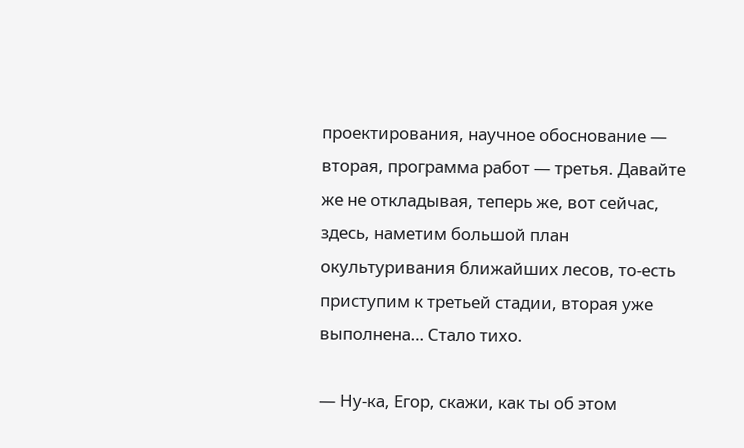проектирования, научное обоснование — вторая, программа работ — третья. Давайте же не откладывая, теперь же, вот сейчас, здесь, наметим большой план окультуривания ближайших лесов, то-есть приступим к третьей стадии, вторая уже выполнена… Стало тихо.

— Ну-ка, Егор, скажи, как ты об этом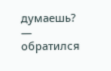думаешь? — обратился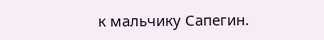к мальчику Сапегин.